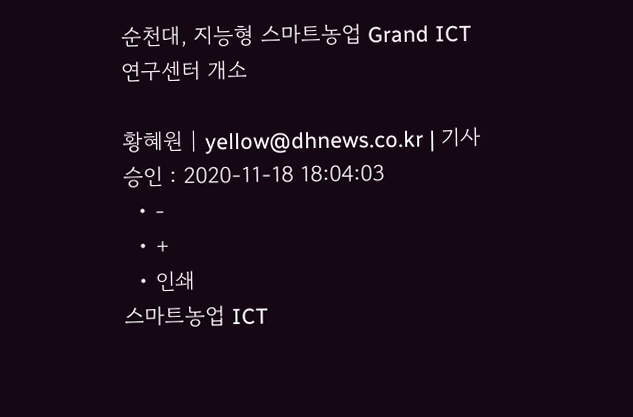순천대, 지능형 스마트농업 Grand ICT 연구센터 개소

황혜원 | yellow@dhnews.co.kr | 기사승인 : 2020-11-18 18:04:03
  • -
  • +
  • 인쇄
스마트농업 ICT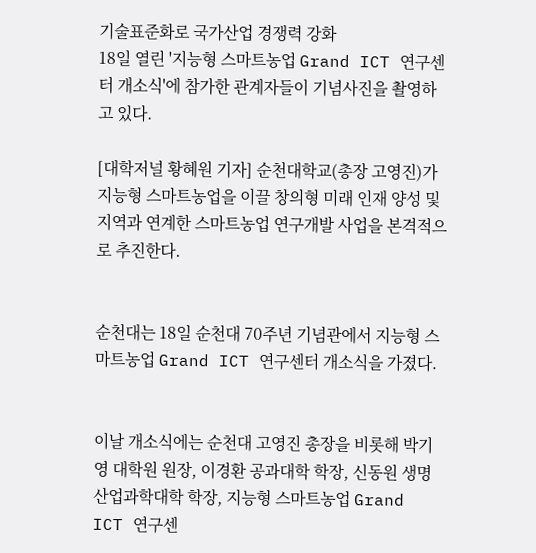기술표준화로 국가산업 경쟁력 강화
18일 열린 '지능형 스마트농업 Grand ICT 연구센터 개소식'에 참가한 관계자들이 기념사진을 촬영하고 있다.

[대학저널 황혜원 기자] 순천대학교(총장 고영진)가 지능형 스마트농업을 이끌 창의형 미래 인재 양성 및 지역과 연계한 스마트농업 연구개발 사업을 본격적으로 추진한다.


순천대는 18일 순천대 70주년 기념관에서 지능형 스마트농업 Grand ICT 연구센터 개소식을 가졌다.


이날 개소식에는 순천대 고영진 총장을 비롯해 박기영 대학원 원장, 이경환 공과대학 학장, 신동원 생명산업과학대학 학장, 지능형 스마트농업 Grand ICT 연구센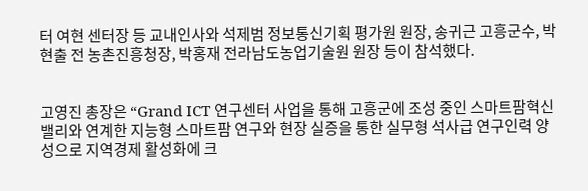터 여현 센터장 등 교내인사와 석제범 정보통신기획 평가원 원장, 송귀근 고흥군수, 박현출 전 농촌진흥청장, 박홍재 전라남도농업기술원 원장 등이 참석했다.


고영진 총장은 “Grand ICT 연구센터 사업을 통해 고흥군에 조성 중인 스마트팜혁신밸리와 연계한 지능형 스마트팜 연구와 현장 실증을 통한 실무형 석사급 연구인력 양성으로 지역경제 활성화에 크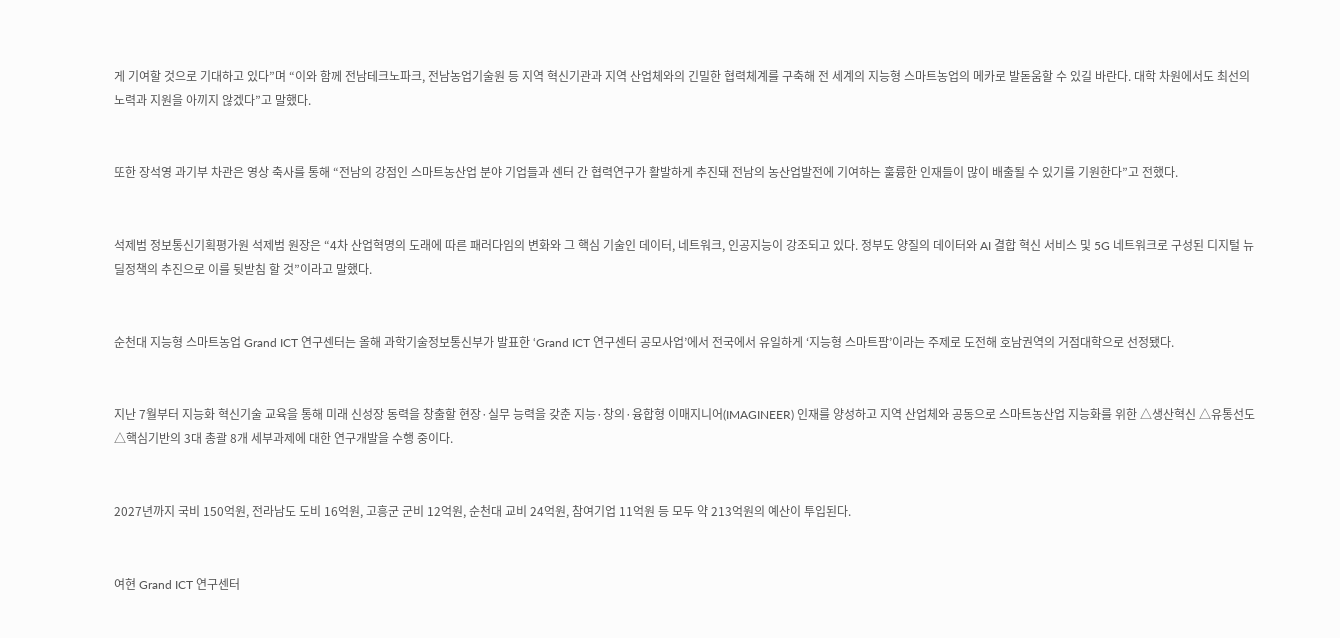게 기여할 것으로 기대하고 있다”며 “이와 함께 전남테크노파크, 전남농업기술원 등 지역 혁신기관과 지역 산업체와의 긴밀한 협력체계를 구축해 전 세계의 지능형 스마트농업의 메카로 발돋움할 수 있길 바란다. 대학 차원에서도 최선의 노력과 지원을 아끼지 않겠다”고 말했다.


또한 장석영 과기부 차관은 영상 축사를 통해 “전남의 강점인 스마트농산업 분야 기업들과 센터 간 협력연구가 활발하게 추진돼 전남의 농산업발전에 기여하는 훌륭한 인재들이 많이 배출될 수 있기를 기원한다”고 전했다.


석제범 정보통신기획평가원 석제범 원장은 “4차 산업혁명의 도래에 따른 패러다임의 변화와 그 핵심 기술인 데이터, 네트워크, 인공지능이 강조되고 있다. 정부도 양질의 데이터와 AI 결합 혁신 서비스 및 5G 네트워크로 구성된 디지털 뉴딜정책의 추진으로 이를 뒷받침 할 것”이라고 말했다.


순천대 지능형 스마트농업 Grand ICT 연구센터는 올해 과학기술정보통신부가 발표한 ‘Grand ICT 연구센터 공모사업’에서 전국에서 유일하게 ‘지능형 스마트팜’이라는 주제로 도전해 호남권역의 거점대학으로 선정됐다.


지난 7월부터 지능화 혁신기술 교육을 통해 미래 신성장 동력을 창출할 현장·실무 능력을 갖춘 지능·창의·융합형 이매지니어(IMAGINEER) 인재를 양성하고 지역 산업체와 공동으로 스마트농산업 지능화를 위한 △생산혁신 △유통선도 △핵심기반의 3대 총괄 8개 세부과제에 대한 연구개발을 수행 중이다.


2027년까지 국비 150억원, 전라남도 도비 16억원, 고흥군 군비 12억원, 순천대 교비 24억원, 참여기업 11억원 등 모두 약 213억원의 예산이 투입된다.


여현 Grand ICT 연구센터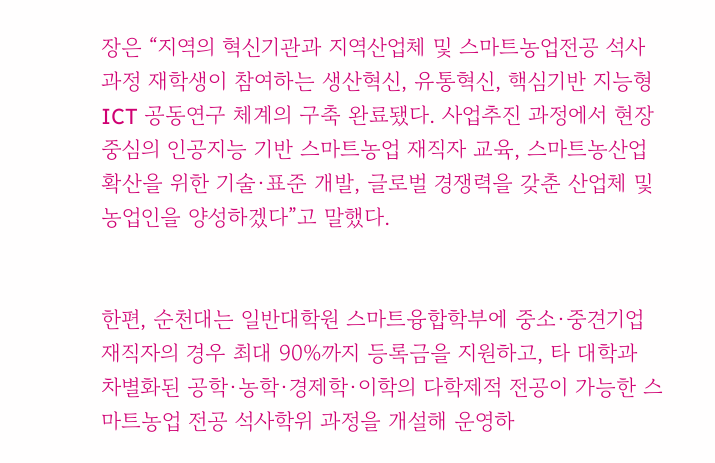장은 “지역의 혁신기관과 지역산업체 및 스마트농업전공 석사과정 재학생이 참여하는 생산혁신, 유통혁신, 핵심기반 지능형 ICT 공동연구 체계의 구축 완료됐다. 사업추진 과정에서 현장 중심의 인공지능 기반 스마트농업 재직자 교육, 스마트농산업 확산을 위한 기술·표준 개발, 글로벌 경쟁력을 갖춘 산업체 및 농업인을 양성하겠다”고 말했다.


한편, 순천대는 일반대학원 스마트융합학부에 중소·중견기업 재직자의 경우 최대 90%까지 등록금을 지원하고, 타 대학과 차별화된 공학·농학·경제학·이학의 다학제적 전공이 가능한 스마트농업 전공 석사학위 과정을 개설해 운영하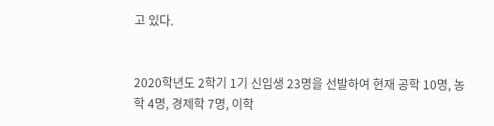고 있다.


2020학년도 2학기 1기 신입생 23명을 선발하여 현재 공학 10명, 농학 4명, 경제학 7명, 이학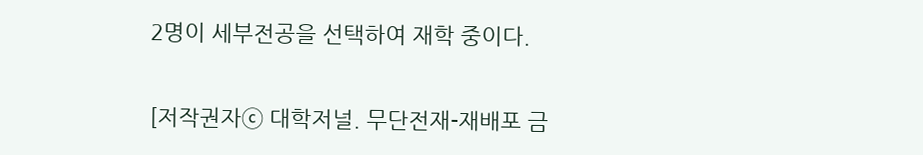2명이 세부전공을 선택하여 재학 중이다.


[저작권자ⓒ 대학저널. 무단전재-재배포 금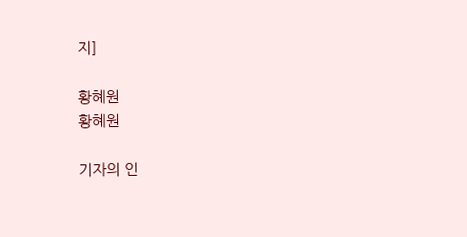지]

황혜원
황혜원

기자의 인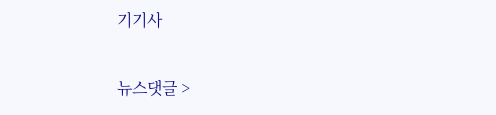기기사

뉴스댓글 >